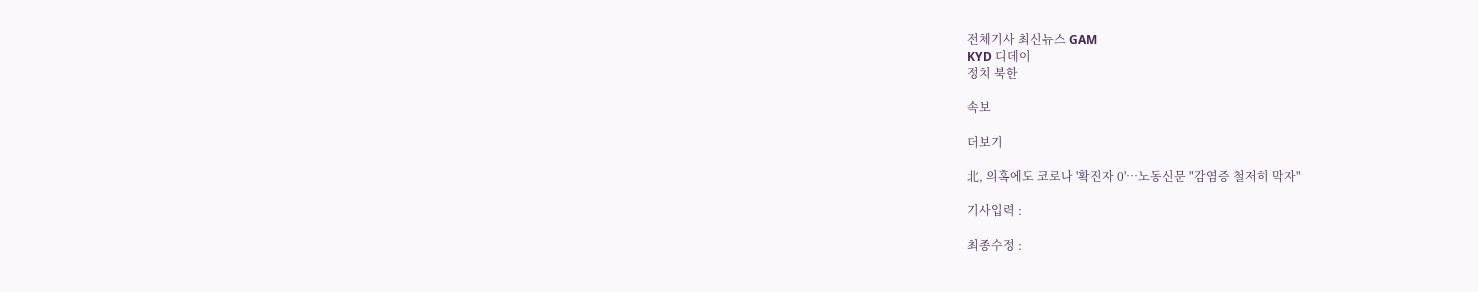전체기사 최신뉴스 GAM
KYD 디데이
정치 북한

속보

더보기

北, 의혹에도 코로나 '확진자 0'…노동신문 "감염증 철저히 막자"

기사입력 :

최종수정 :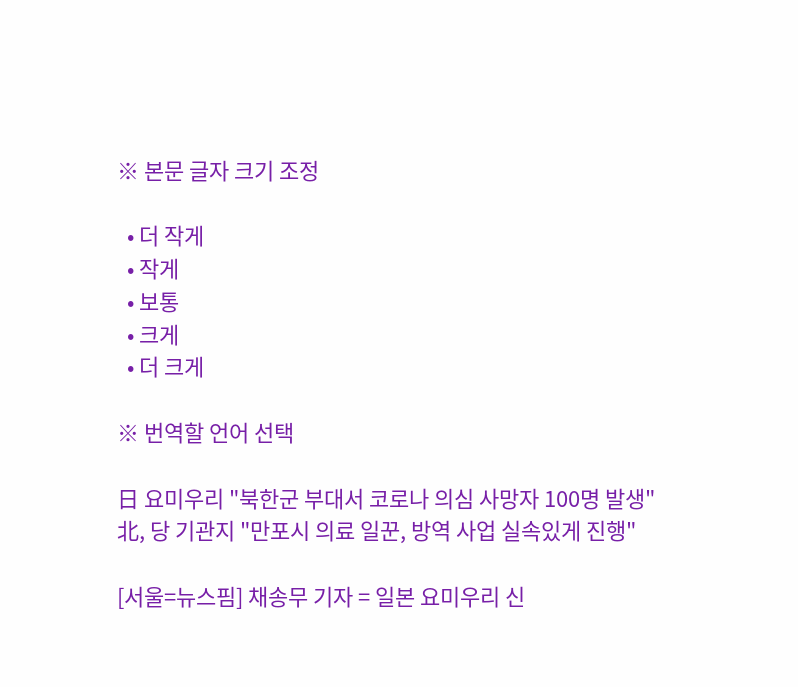※ 본문 글자 크기 조정

  • 더 작게
  • 작게
  • 보통
  • 크게
  • 더 크게

※ 번역할 언어 선택

日 요미우리 "북한군 부대서 코로나 의심 사망자 100명 발생"
北, 당 기관지 "만포시 의료 일꾼, 방역 사업 실속있게 진행"

[서울=뉴스핌] 채송무 기자 = 일본 요미우리 신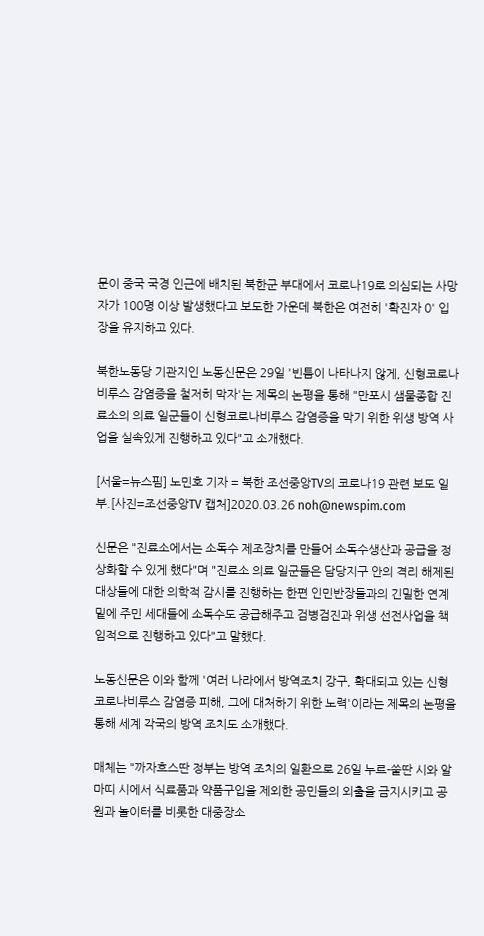문이 중국 국경 인근에 배치된 북한군 부대에서 코로나19로 의심되는 사망자가 100명 이상 발생했다고 보도한 가운데 북한은 여전히 '확진자 0' 입장을 유지하고 있다.

북한노동당 기관지인 노동신문은 29일 '빈틈이 나타나지 않게, 신형코로나비루스 감염증을 철저히 막자'는 제목의 논평을 통해 "만포시 샘물종합 진료소의 의료 일군들이 신형코로나비루스 감염증을 막기 위한 위생 방역 사업을 실속있게 진행하고 있다"고 소개했다.

[서울=뉴스핌] 노민호 기자 = 북한 조선중앙TV의 코로나19 관련 보도 일부.[사진=조선중앙TV 캡처]2020.03.26 noh@newspim.com

신문은 "진료소에서는 소독수 제조장치를 만들어 소독수생산과 공급을 정상화할 수 있게 했다"며 "진료소 의료 일군들은 담당지구 안의 격리 해제된 대상들에 대한 의학적 감시를 진행하는 한편 인민반장들과의 긴밀한 연계 밑에 주민 세대들에 소독수도 공급해주고 검병검진과 위생 선전사업을 책임적으로 진행하고 있다"고 말했다.

노동신문은 이와 함께 '여러 나라에서 방역조치 강구, 확대되고 있는 신형코로나비루스 감염증 피해, 그에 대처하기 위한 노력'이라는 제목의 논평을 통해 세계 각국의 방역 조치도 소개했다.

매체는 "까자흐스딴 정부는 방역 조치의 일환으로 26일 누르-쑬딴 시와 알마띠 시에서 식료품과 약품구입을 제외한 공민들의 외출을 금지시키고 공원과 놀이터를 비롯한 대중장소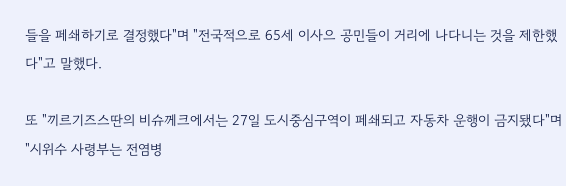들을 페쇄하기로 결정했다"며 "전국적으로 65세 이사으 공민들이 거리에 나다니는 것을 제한했다"고 말했다.

또 "끼르기즈스딴의 비슈께크에서는 27일 도시중심구역이 페쇄되고 자동차 운행이 금지됐다"며 "시위수 사령부는 전염병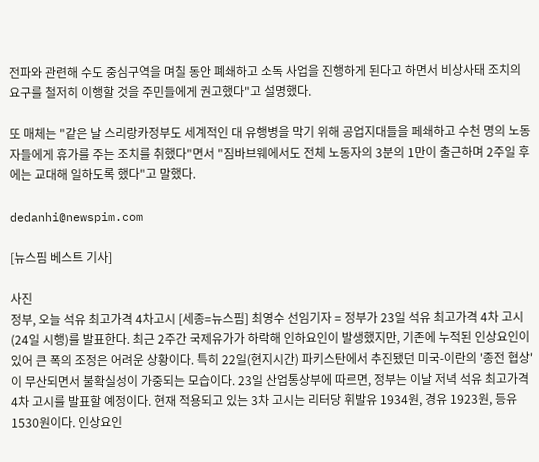전파와 관련해 수도 중심구역을 며칠 동안 폐쇄하고 소독 사업을 진행하게 된다고 하면서 비상사태 조치의 요구를 철저히 이행할 것을 주민들에게 권고했다"고 설명했다.

또 매체는 "같은 날 스리랑카정부도 세계적인 대 유행병을 막기 위해 공업지대들을 페쇄하고 수천 명의 노동자들에게 휴가를 주는 조치를 취했다"면서 "짐바브웨에서도 전체 노동자의 3분의 1만이 출근하며 2주일 후에는 교대해 일하도록 했다"고 말했다.

dedanhi@newspim.com

[뉴스핌 베스트 기사]

사진
정부, 오늘 석유 최고가격 4차고시 [세종=뉴스핌] 최영수 선임기자 = 정부가 23일 석유 최고가격 4차 고시(24일 시행)를 발표한다. 최근 2주간 국제유가가 하락해 인하요인이 발생했지만, 기존에 누적된 인상요인이 있어 큰 폭의 조정은 어려운 상황이다. 특히 22일(현지시간) 파키스탄에서 추진됐던 미국-이란의 '종전 협상'이 무산되면서 불확실성이 가중되는 모습이다. 23일 산업통상부에 따르면, 정부는 이날 저녁 석유 최고가격 4차 고시를 발표할 예정이다. 현재 적용되고 있는 3차 고시는 리터당 휘발유 1934원, 경유 1923원, 등유 1530원이다. 인상요인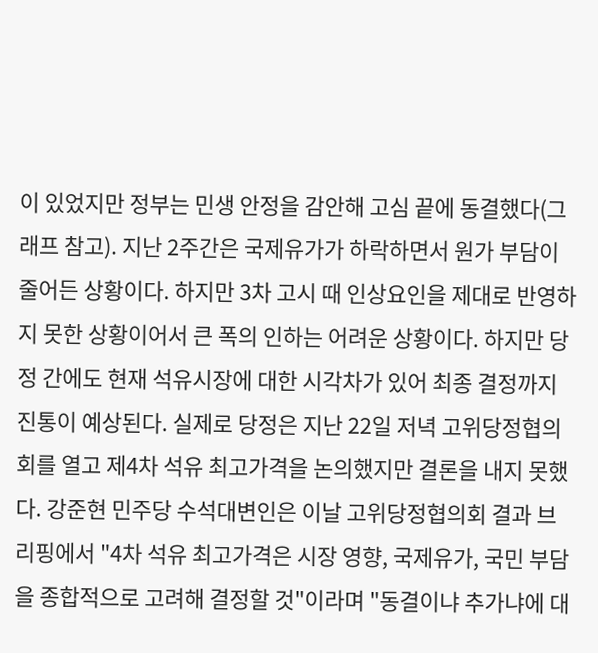이 있었지만 정부는 민생 안정을 감안해 고심 끝에 동결했다(그래프 참고). 지난 2주간은 국제유가가 하락하면서 원가 부담이 줄어든 상황이다. 하지만 3차 고시 때 인상요인을 제대로 반영하지 못한 상황이어서 큰 폭의 인하는 어려운 상황이다. 하지만 당정 간에도 현재 석유시장에 대한 시각차가 있어 최종 결정까지 진통이 예상된다. 실제로 당정은 지난 22일 저녁 고위당정협의회를 열고 제4차 석유 최고가격을 논의했지만 결론을 내지 못했다. 강준현 민주당 수석대변인은 이날 고위당정협의회 결과 브리핑에서 "4차 석유 최고가격은 시장 영향, 국제유가, 국민 부담을 종합적으로 고려해 결정할 것"이라며 "동결이냐 추가냐에 대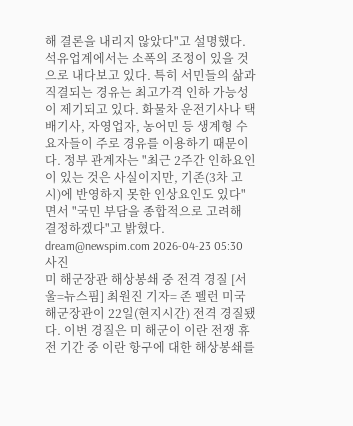해 결론을 내리지 않았다"고 설명했다. 석유업계에서는 소폭의 조정이 있을 것으로 내다보고 있다. 특히 서민들의 삶과 직결되는 경유는 최고가격 인하 가능성이 제기되고 있다. 화물차 운전기사나 택배기사, 자영업자, 농어민 등 생계형 수요자들이 주로 경유를 이용하기 때문이다. 정부 관계자는 "최근 2주간 인하요인이 있는 것은 사실이지만, 기존(3차 고시)에 반영하지 못한 인상요인도 있다"면서 "국민 부담을 종합적으로 고려해 결정하겠다"고 밝혔다. dream@newspim.com 2026-04-23 05:30
사진
미 해군장관 해상봉쇄 중 전격 경질 [서울=뉴스핌] 최원진 기자= 존 펠런 미국 해군장관이 22일(현지시간) 전격 경질됐다. 이번 경질은 미 해군이 이란 전쟁 휴전 기간 중 이란 항구에 대한 해상봉쇄를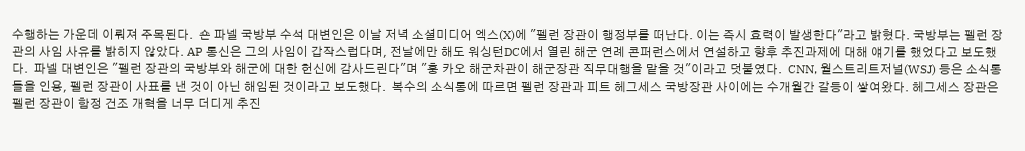수행하는 가운데 이뤄져 주목된다.  숀 파넬 국방부 수석 대변인은 이날 저녁 소셜미디어 엑스(X)에 "펠런 장관이 행정부를 떠난다. 이는 즉시 효력이 발생한다"라고 밝혔다. 국방부는 펠런 장관의 사임 사유를 밝히지 않았다. AP 통신은 그의 사임이 갑작스럽다며, 전날에만 해도 워싱턴DC에서 열린 해군 연례 콘퍼런스에서 연설하고 향후 추진과제에 대해 얘기를 했었다고 보도했다.  파넬 대변인은 "펠런 장관의 국방부와 해군에 대한 헌신에 감사드린다"며 "훙 카오 해군차관이 해군장관 직무대행을 맡을 것"이라고 덧붙였다.  CNN, 월스트리트저널(WSJ) 등은 소식통들을 인용, 펠런 장관이 사표를 낸 것이 아닌 해임된 것이라고 보도했다.  복수의 소식통에 따르면 펠런 장관과 피트 헤그세스 국방장관 사이에는 수개월간 갈등이 쌓여왔다. 헤그세스 장관은 펠런 장관이 함정 건조 개혁을 너무 더디게 추진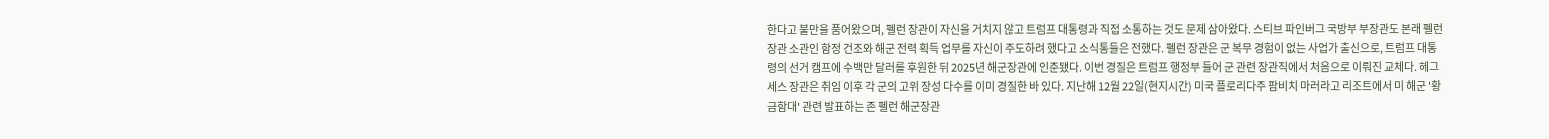한다고 불만을 품어왔으며, 펠런 장관이 자신을 거치지 않고 트럼프 대통령과 직접 소통하는 것도 문제 삼아왔다. 스티브 파인버그 국방부 부장관도 본래 펠런 장관 소관인 함정 건조와 해군 전력 획득 업무를 자신이 주도하려 했다고 소식통들은 전했다. 펠런 장관은 군 복무 경험이 없는 사업가 출신으로, 트럼프 대통령의 선거 캠프에 수백만 달러를 후원한 뒤 2025년 해군장관에 인준됐다. 이번 경질은 트럼프 행정부 들어 군 관련 장관직에서 처음으로 이뤄진 교체다. 헤그세스 장관은 취임 이후 각 군의 고위 장성 다수를 이미 경질한 바 있다. 지난해 12월 22일(현지시간) 미국 플로리다주 팜비치 마러라고 리조트에서 미 해군 '황금함대' 관련 발표하는 존 펠런 해군장관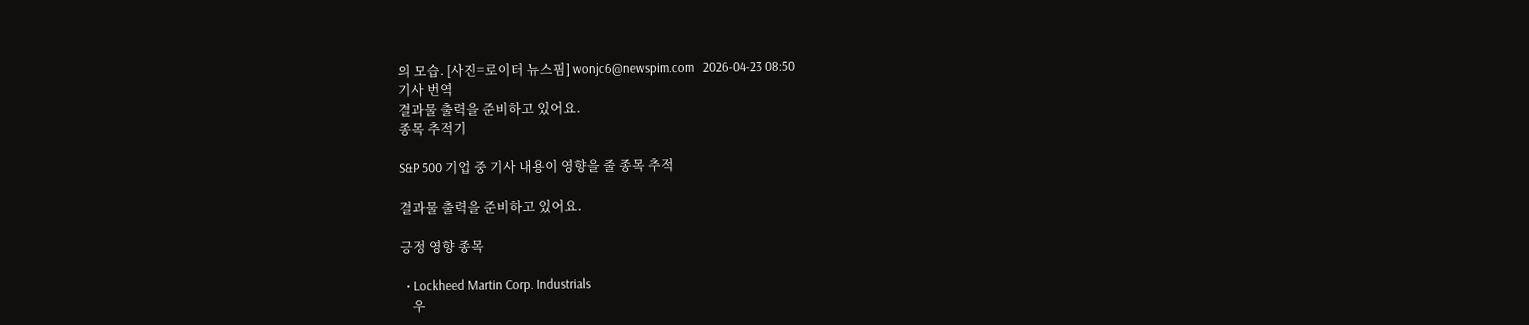의 모습. [사진=로이터 뉴스핌] wonjc6@newspim.com   2026-04-23 08:50
기사 번역
결과물 출력을 준비하고 있어요.
종목 추적기

S&P 500 기업 중 기사 내용이 영향을 줄 종목 추적

결과물 출력을 준비하고 있어요.

긍정 영향 종목

  • Lockheed Martin Corp. Industrials
    우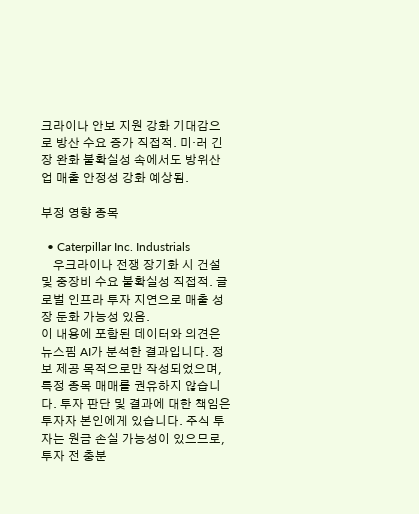크라이나 안보 지원 강화 기대감으로 방산 수요 증가 직접적. 미·러 긴장 완화 불확실성 속에서도 방위산업 매출 안정성 강화 예상됨.

부정 영향 종목

  • Caterpillar Inc. Industrials
    우크라이나 전쟁 장기화 시 건설 및 중장비 수요 불확실성 직접적. 글로벌 인프라 투자 지연으로 매출 성장 둔화 가능성 있음.
이 내용에 포함된 데이터와 의견은 뉴스핌 AI가 분석한 결과입니다. 정보 제공 목적으로만 작성되었으며, 특정 종목 매매를 권유하지 않습니다. 투자 판단 및 결과에 대한 책임은 투자자 본인에게 있습니다. 주식 투자는 원금 손실 가능성이 있으므로, 투자 전 충분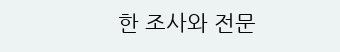한 조사와 전문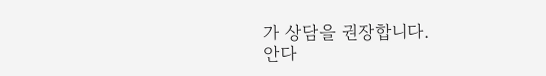가 상담을 권장합니다.
안다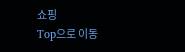쇼핑
Top으로 이동